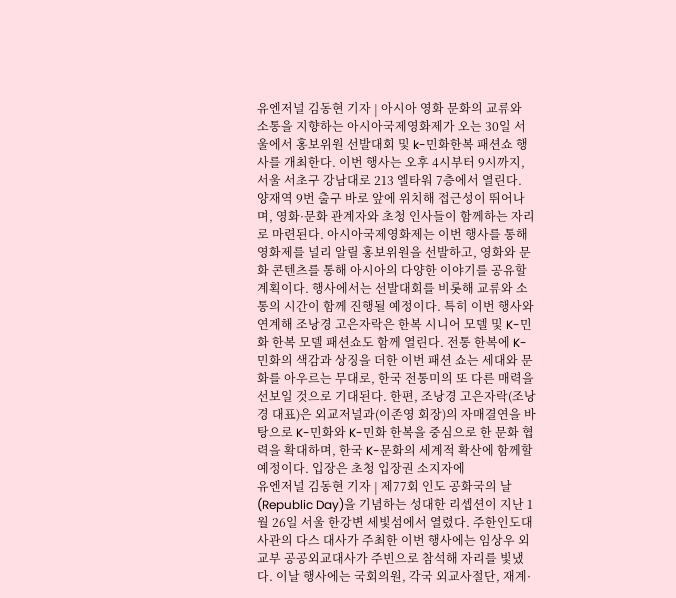유엔저널 김동현 기자 | 아시아 영화 문화의 교류와 소통을 지향하는 아시아국제영화제가 오는 30일 서울에서 홍보위원 선발대회 및 k-민화한복 패션쇼 행사를 개최한다. 이번 행사는 오후 4시부터 9시까지, 서울 서초구 강남대로 213 엘타워 7층에서 열린다. 양재역 9번 출구 바로 앞에 위치해 접근성이 뛰어나며, 영화·문화 관계자와 초청 인사들이 함께하는 자리로 마련된다. 아시아국제영화제는 이번 행사를 통해 영화제를 널리 알릴 홍보위원을 선발하고, 영화와 문화 콘텐츠를 통해 아시아의 다양한 이야기를 공유할 계획이다. 행사에서는 선발대회를 비롯해 교류와 소통의 시간이 함께 진행될 예정이다. 특히 이번 행사와 연계해 조낭경 고은자락은 한복 시니어 모델 및 K-민화 한복 모델 패션쇼도 함께 열린다. 전통 한복에 K-민화의 색감과 상징을 더한 이번 패션 쇼는 세대와 문화를 아우르는 무대로, 한국 전통미의 또 다른 매력을 선보일 것으로 기대된다. 한편, 조낭경 고은자락(조낭경 대표)은 외교저널과(이존영 회장)의 자매결연을 바탕으로 K-민화와 K-민화 한복을 중심으로 한 문화 협력을 확대하며, 한국 K-문화의 세계적 확산에 함께할 예정이다. 입장은 초청 입장권 소지자에
유엔저널 김동현 기자 | 제77회 인도 공화국의 날(Republic Day)을 기념하는 성대한 리셉션이 지난 1월 26일 서울 한강변 세빛섬에서 열렸다. 주한인도대사관의 다스 대사가 주최한 이번 행사에는 임상우 외교부 공공외교대사가 주빈으로 참석해 자리를 빛냈다. 이날 행사에는 국회의원, 각국 외교사절단, 재계·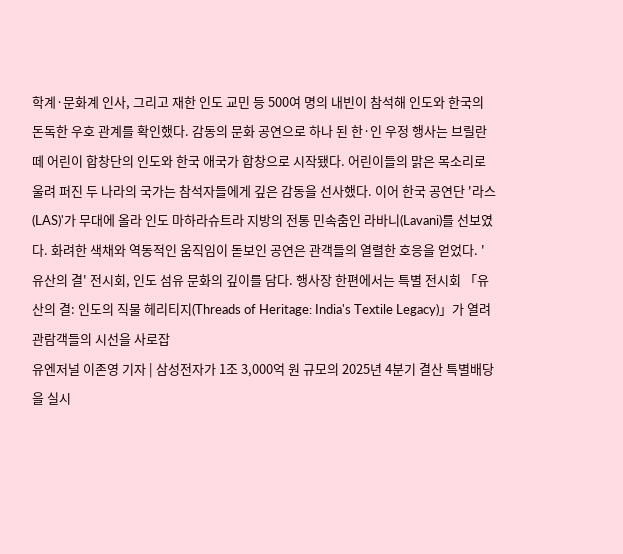학계·문화계 인사, 그리고 재한 인도 교민 등 500여 명의 내빈이 참석해 인도와 한국의 돈독한 우호 관계를 확인했다. 감동의 문화 공연으로 하나 된 한·인 우정 행사는 브릴란떼 어린이 합창단의 인도와 한국 애국가 합창으로 시작됐다. 어린이들의 맑은 목소리로 울려 퍼진 두 나라의 국가는 참석자들에게 깊은 감동을 선사했다. 이어 한국 공연단 '라스(LAS)'가 무대에 올라 인도 마하라슈트라 지방의 전통 민속춤인 라바니(Lavani)를 선보였다. 화려한 색채와 역동적인 움직임이 돋보인 공연은 관객들의 열렬한 호응을 얻었다. '유산의 결' 전시회, 인도 섬유 문화의 깊이를 담다. 행사장 한편에서는 특별 전시회 「유산의 결: 인도의 직물 헤리티지(Threads of Heritage: India's Textile Legacy)」가 열려 관람객들의 시선을 사로잡
유엔저널 이존영 기자 | 삼성전자가 1조 3,000억 원 규모의 2025년 4분기 결산 특별배당을 실시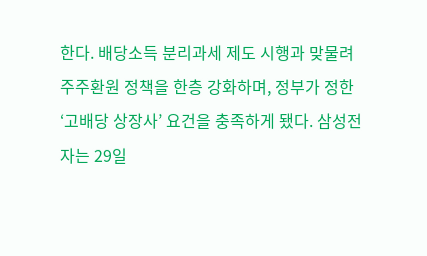한다. 배당소득 분리과세 제도 시행과 맞물려 주주환원 정책을 한층 강화하며, 정부가 정한 ‘고배당 상장사’ 요건을 충족하게 됐다. 삼성전자는 29일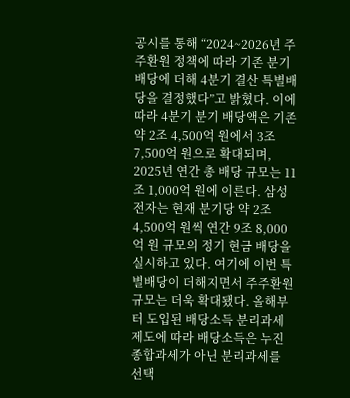공시를 통해 “2024~2026년 주주환원 정책에 따라 기존 분기 배당에 더해 4분기 결산 특별배당을 결정했다”고 밝혔다. 이에 따라 4분기 분기 배당액은 기존 약 2조 4,500억 원에서 3조 7,500억 원으로 확대되며, 2025년 연간 총 배당 규모는 11조 1,000억 원에 이른다. 삼성전자는 현재 분기당 약 2조 4,500억 원씩 연간 9조 8,000억 원 규모의 정기 현금 배당을 실시하고 있다. 여기에 이번 특별배당이 더해지면서 주주환원 규모는 더욱 확대됐다. 올해부터 도입된 배당소득 분리과세 제도에 따라 배당소득은 누진종합과세가 아닌 분리과세를 선택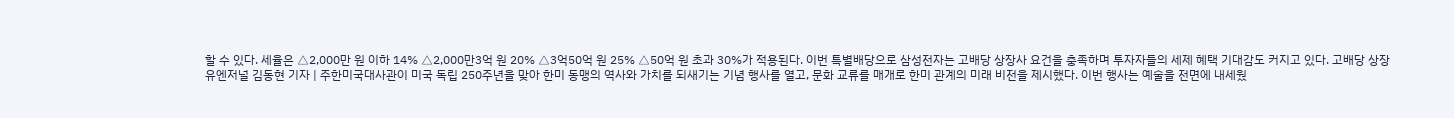할 수 있다. 세율은 △2,000만 원 이하 14% △2,000만3억 원 20% △3억50억 원 25% △50억 원 초과 30%가 적용된다. 이번 특별배당으로 삼성전자는 고배당 상장사 요건을 충족하며 투자자들의 세제 혜택 기대감도 커지고 있다. 고배당 상장
유엔저널 김동현 기자 | 주한미국대사관이 미국 독립 250주년을 맞아 한미 동맹의 역사와 가치를 되새기는 기념 행사를 열고, 문화 교류를 매개로 한미 관계의 미래 비전을 제시했다. 이번 행사는 예술을 전면에 내세웠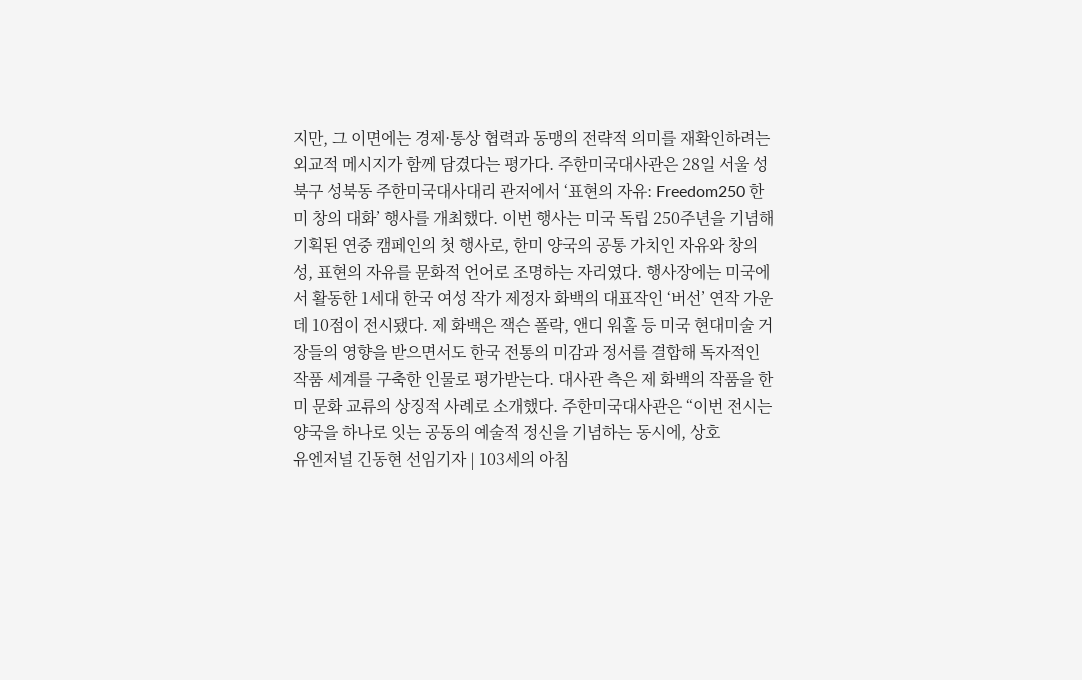지만, 그 이면에는 경제·통상 협력과 동맹의 전략적 의미를 재확인하려는 외교적 메시지가 함께 담겼다는 평가다. 주한미국대사관은 28일 서울 성북구 성북동 주한미국대사대리 관저에서 ‘표현의 자유: Freedom250 한미 창의 대화’ 행사를 개최했다. 이번 행사는 미국 독립 250주년을 기념해 기획된 연중 캠페인의 첫 행사로, 한미 양국의 공통 가치인 자유와 창의성, 표현의 자유를 문화적 언어로 조명하는 자리였다. 행사장에는 미국에서 활동한 1세대 한국 여성 작가 제정자 화백의 대표작인 ‘버선’ 연작 가운데 10점이 전시됐다. 제 화백은 잭슨 폴락, 앤디 워홀 등 미국 현대미술 거장들의 영향을 받으면서도 한국 전통의 미감과 정서를 결합해 독자적인 작품 세계를 구축한 인물로 평가받는다. 대사관 측은 제 화백의 작품을 한미 문화 교류의 상징적 사례로 소개했다. 주한미국대사관은 “이번 전시는 양국을 하나로 잇는 공동의 예술적 정신을 기념하는 동시에, 상호
유엔저널 긴동현 선임기자 | 103세의 아침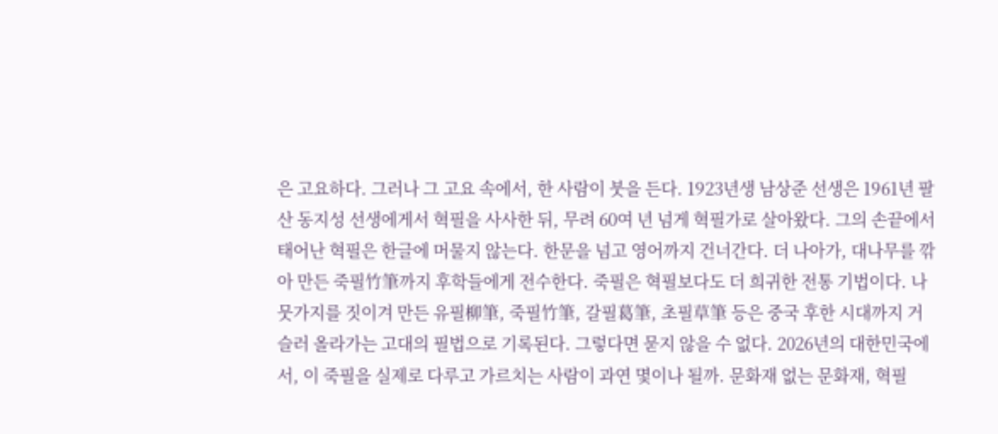은 고요하다. 그러나 그 고요 속에서, 한 사람이 붓을 든다. 1923년생 남상준 선생은 1961년 팔산 동지성 선생에게서 혁필을 사사한 뒤, 무려 60여 년 넘게 혁필가로 살아왔다. 그의 손끝에서 태어난 혁필은 한글에 머물지 않는다. 한문을 넘고 영어까지 건너간다. 더 나아가, 대나무를 깎아 만든 죽필竹筆까지 후학들에게 전수한다. 죽필은 혁필보다도 더 희귀한 전통 기법이다. 나뭇가지를 짓이겨 만든 유필柳筆, 죽필竹筆, 갈필葛筆, 초필草筆 등은 중국 후한 시대까지 거슬러 올라가는 고대의 필법으로 기록된다. 그렇다면 묻지 않을 수 없다. 2026년의 대한민국에서, 이 죽필을 실제로 다루고 가르치는 사람이 과연 몇이나 될까. 문화재 없는 문화재, 혁필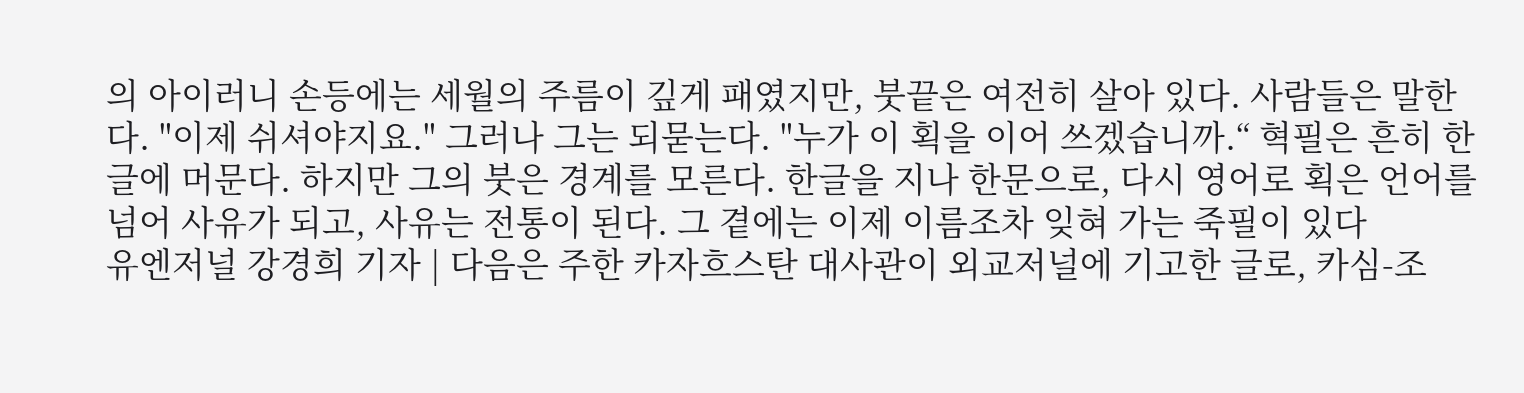의 아이러니 손등에는 세월의 주름이 깊게 패였지만, 붓끝은 여전히 살아 있다. 사람들은 말한다. "이제 쉬셔야지요." 그러나 그는 되묻는다. "누가 이 획을 이어 쓰겠습니까.“ 혁필은 흔히 한글에 머문다. 하지만 그의 붓은 경계를 모른다. 한글을 지나 한문으로, 다시 영어로 획은 언어를 넘어 사유가 되고, 사유는 전통이 된다. 그 곁에는 이제 이름조차 잊혀 가는 죽필이 있다
유엔저널 강경희 기자 | 다음은 주한 카자흐스탄 대사관이 외교저널에 기고한 글로, 카심-조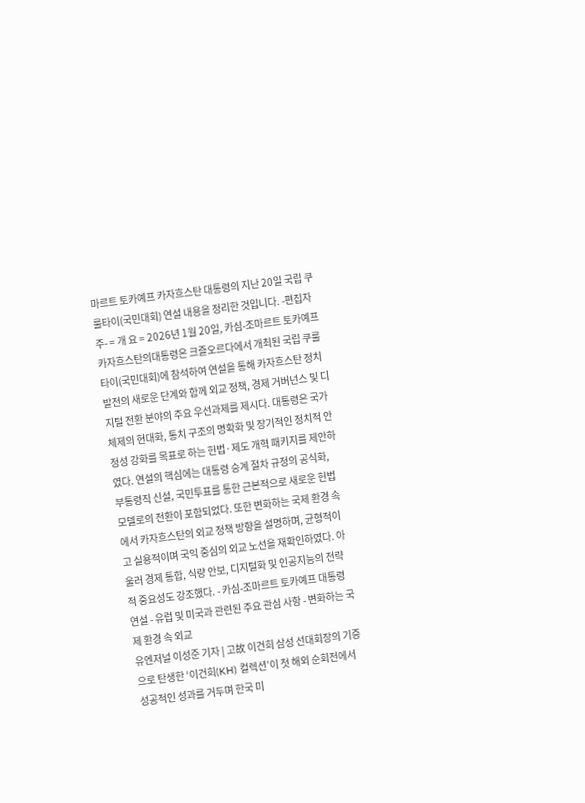마르트 토카예프 카자흐스탄 대통령의 지난 20일 국립 쿠룰타이(국민대회) 연설 내용을 정리한 것입니다. -편집자 주- = 개 요 = 2026년 1월 20일, 카심-조마르트 토카예프카자흐스탄의대통령은 크즐오르다에서 개최된 국립 쿠룰타이(국민대회)에 참석하여 연설을 통해 카자흐스탄 정치 발전의 새로운 단계와 함께 외교 정책, 경제 거버넌스 및 디지털 전환 분야의 주요 우선과제를 제시다. 대통령은 국가 체제의 현대화, 통치 구조의 명확화 및 장기적인 정치적 안정성 강화를 목표로 하는 헌법·제도 개혁 패키지를 제안하였다. 연설의 핵심에는 대통령 승계 절차 규정의 공식화, 부통령직 신설, 국민투표를 통한 근본적으로 새로운 헌법 모델로의 전환이 포함되었다. 또한 변화하는 국제 환경 속에서 카자흐스탄의 외교 정책 방향을 설명하며, 균형적이고 실용적이며 국익 중심의 외교 노선을 재확인하였다. 아울러 경제 통합, 식량 안보, 디지털화 및 인공지능의 전략적 중요성도 강조했다. - 카심-조마르트 토카예프 대통령 연설 - 유럽 및 미국과 관련된 주요 관심 사항 - 변화하는 국제 환경 속 외교
유엔저널 이성준 기자 | 고故 이건희 삼성 선대회장의 기증으로 탄생한 ‘이건희(KH) 컬렉션’이 첫 해외 순회전에서 성공적인 성과를 거두며 한국 미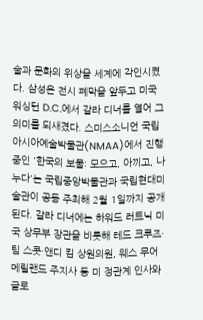술과 문화의 위상을 세계에 각인시켰다. 삼성은 전시 폐막을 앞두고 미국 워싱턴 D.C.에서 갈라 디너를 열어 그 의미를 되새겼다. 스미스소니언 국립아시아예술박물관(NMAA)에서 진행 중인 '한국의 보물: 모으고, 아끼고, 나누다'는 국립중앙박물관과 국립현대미술관이 공동 주최해 2월 1일까지 공개된다. 갈라 디너에는 하워드 러트닉 미국 상무부 장관을 비롯해 테드 크루즈·팀 스콧·앤디 킴 상원의원, 웨스 무어 메릴랜드 주지사 등 미 정관계 인사와 글로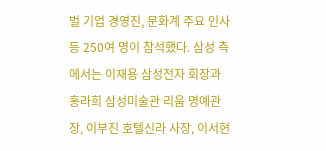벌 기업 경영진, 문화계 주요 인사 등 250여 명이 참석했다. 삼성 측에서는 이재용 삼성전자 회장과 홍라희 삼성미술관 리움 명예관장, 이부진 호텔신라 사장, 이서현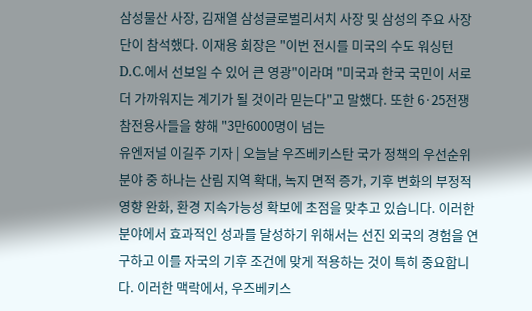삼성물산 사장, 김재열 삼성글로벌리서치 사장 및 삼성의 주요 사장단이 참석했다. 이재용 회장은 "이번 전시를 미국의 수도 워싱턴 D.C.에서 선보일 수 있어 큰 영광"이라며 "미국과 한국 국민이 서로 더 가까워지는 계기가 될 것이라 믿는다"고 말했다. 또한 6·25전쟁 참전용사들을 향해 "3만6000명이 넘는
유엔저널 이길주 기자 | 오늘날 우즈베키스탄 국가 정책의 우선순위 분야 중 하나는 산림 지역 확대, 녹지 면적 증가, 기후 변화의 부정적 영향 완화, 환경 지속가능성 확보에 초점을 맞추고 있습니다. 이러한 분야에서 효과적인 성과를 달성하기 위해서는 선진 외국의 경험을 연구하고 이를 자국의 기후 조건에 맞게 적용하는 것이 특히 중요합니다. 이러한 맥락에서, 우즈베키스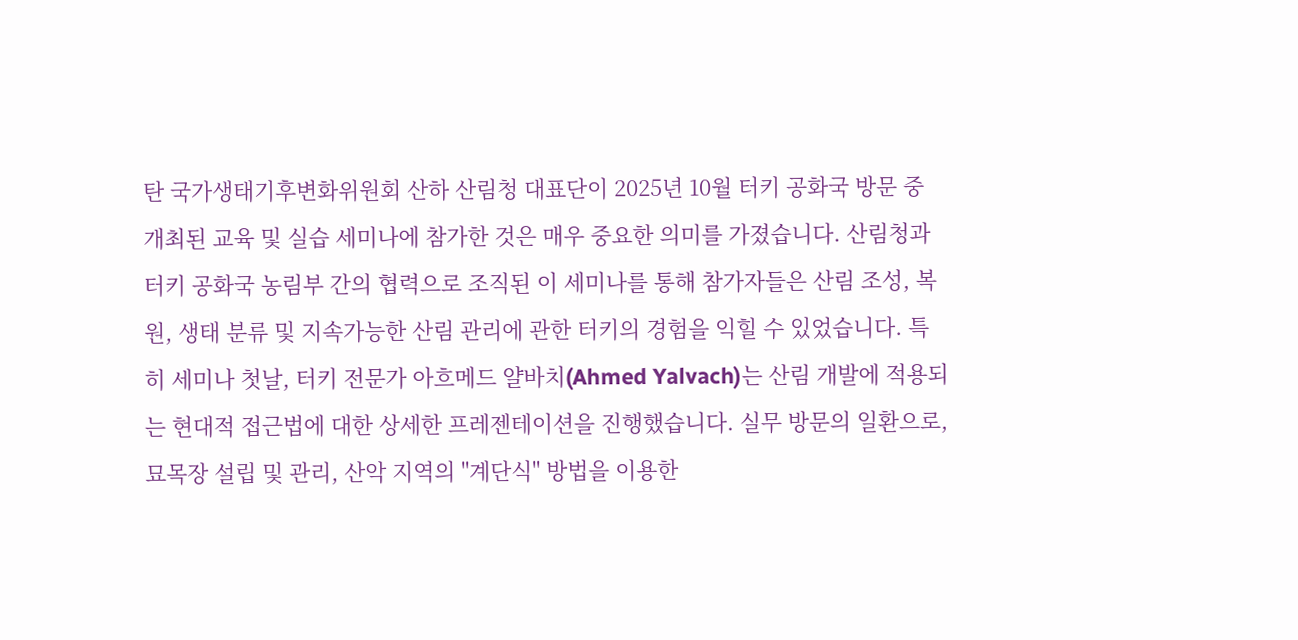탄 국가생태기후변화위원회 산하 산림청 대표단이 2025년 10월 터키 공화국 방문 중 개최된 교육 및 실습 세미나에 참가한 것은 매우 중요한 의미를 가졌습니다. 산림청과 터키 공화국 농림부 간의 협력으로 조직된 이 세미나를 통해 참가자들은 산림 조성, 복원, 생태 분류 및 지속가능한 산림 관리에 관한 터키의 경험을 익힐 수 있었습니다. 특히 세미나 첫날, 터키 전문가 아흐메드 얄바치(Ahmed Yalvach)는 산림 개발에 적용되는 현대적 접근법에 대한 상세한 프레젠테이션을 진행했습니다. 실무 방문의 일환으로, 묘목장 설립 및 관리, 산악 지역의 "계단식" 방법을 이용한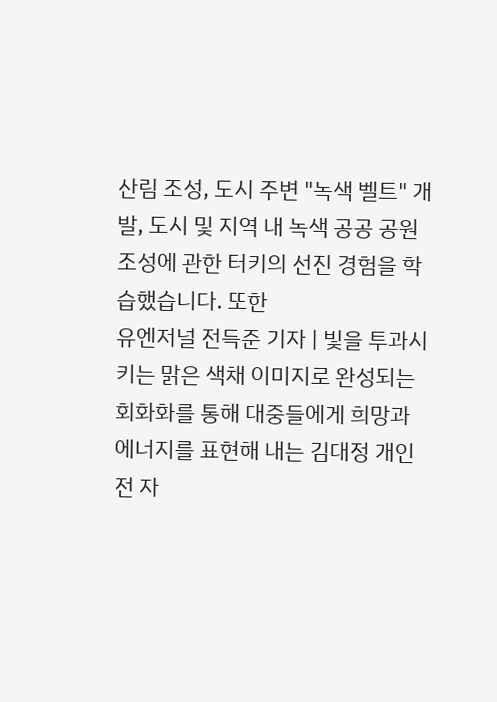산림 조성, 도시 주변 "녹색 벨트" 개발, 도시 및 지역 내 녹색 공공 공원 조성에 관한 터키의 선진 경험을 학습했습니다. 또한
유엔저널 전득준 기자 | 빛을 투과시키는 맑은 색채 이미지로 완성되는 회화화를 통해 대중들에게 희망과 에너지를 표현해 내는 김대정 개인전 자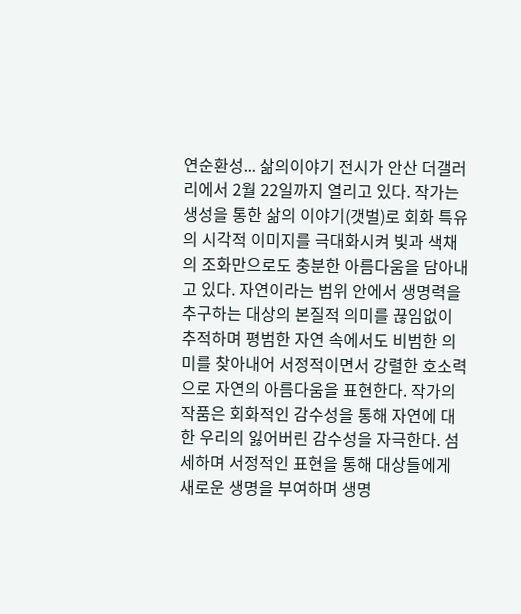연순환성... 삶의이야기 전시가 안산 더갤러리에서 2월 22일까지 열리고 있다. 작가는 생성을 통한 삶의 이야기(갯벌)로 회화 특유의 시각적 이미지를 극대화시켜 빛과 색채의 조화만으로도 충분한 아름다움을 담아내고 있다. 자연이라는 범위 안에서 생명력을 추구하는 대상의 본질적 의미를 끊임없이 추적하며 평범한 자연 속에서도 비범한 의미를 찾아내어 서정적이면서 강렬한 호소력으로 자연의 아름다움을 표현한다. 작가의 작품은 회화적인 감수성을 통해 자연에 대한 우리의 잃어버린 감수성을 자극한다. 섬세하며 서정적인 표현을 통해 대상들에게 새로운 생명을 부여하며 생명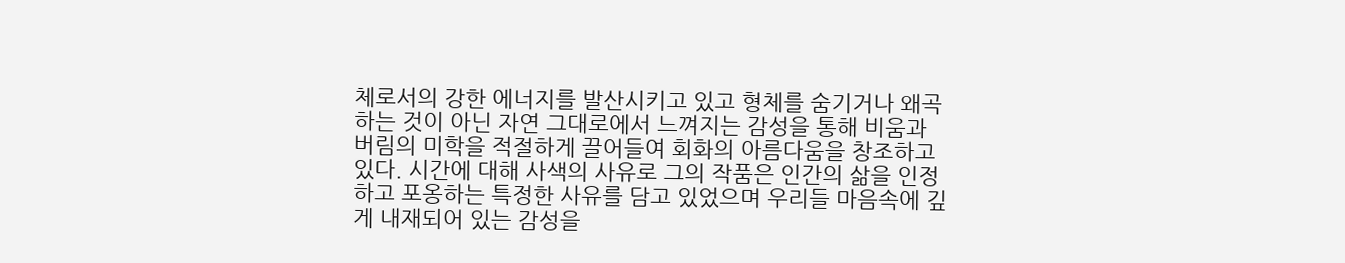체로서의 강한 에너지를 발산시키고 있고 형체를 숨기거나 왜곡하는 것이 아닌 자연 그대로에서 느껴지는 감성을 통해 비움과 버림의 미학을 적절하게 끌어들여 회화의 아름다움을 창조하고 있다. 시간에 대해 사색의 사유로 그의 작품은 인간의 삶을 인정하고 포옹하는 특정한 사유를 담고 있었으며 우리들 마음속에 깊게 내재되어 있는 감성을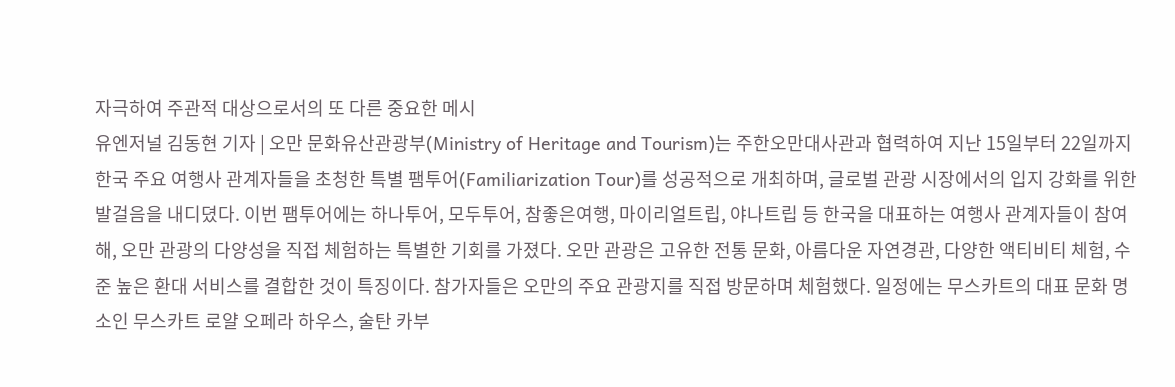자극하여 주관적 대상으로서의 또 다른 중요한 메시
유엔저널 김동현 기자 | 오만 문화유산관광부(Ministry of Heritage and Tourism)는 주한오만대사관과 협력하여 지난 15일부터 22일까지 한국 주요 여행사 관계자들을 초청한 특별 팸투어(Familiarization Tour)를 성공적으로 개최하며, 글로벌 관광 시장에서의 입지 강화를 위한 발걸음을 내디뎠다. 이번 팸투어에는 하나투어, 모두투어, 참좋은여행, 마이리얼트립, 야나트립 등 한국을 대표하는 여행사 관계자들이 참여해, 오만 관광의 다양성을 직접 체험하는 특별한 기회를 가졌다. 오만 관광은 고유한 전통 문화, 아름다운 자연경관, 다양한 액티비티 체험, 수준 높은 환대 서비스를 결합한 것이 특징이다. 참가자들은 오만의 주요 관광지를 직접 방문하며 체험했다. 일정에는 무스카트의 대표 문화 명소인 무스카트 로얄 오페라 하우스, 술탄 카부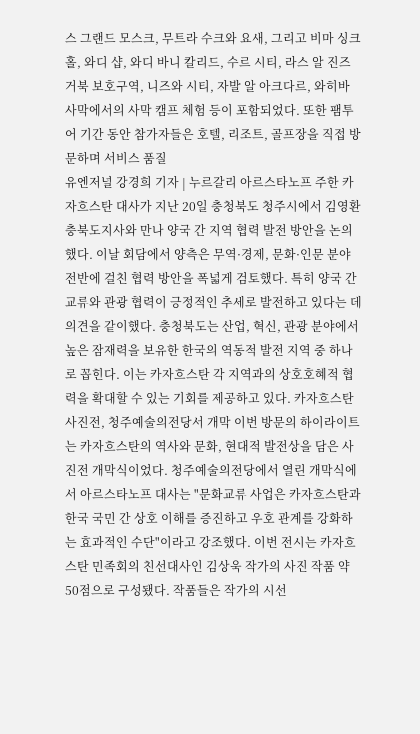스 그랜드 모스크, 무트라 수크와 요새, 그리고 비마 싱크홀, 와디 샵, 와디 바니 칼리드, 수르 시티, 라스 알 진즈 거북 보호구역, 니즈와 시티, 자발 알 아크다르, 와히바 사막에서의 사막 캠프 체험 등이 포함되었다. 또한 팸투어 기간 동안 참가자들은 호텔, 리조트, 골프장을 직접 방문하며 서비스 품질
유엔저널 강경희 기자 | 누르갈리 아르스타노프 주한 카자흐스탄 대사가 지난 20일 충청북도 청주시에서 김영환 충북도지사와 만나 양국 간 지역 협력 발전 방안을 논의했다. 이날 회담에서 양측은 무역·경제, 문화·인문 분야 전반에 걸친 협력 방안을 폭넓게 검토했다. 특히 양국 간 교류와 관광 협력이 긍정적인 추세로 발전하고 있다는 데 의견을 같이했다. 충청북도는 산업, 혁신, 관광 분야에서 높은 잠재력을 보유한 한국의 역동적 발전 지역 중 하나로 꼽힌다. 이는 카자흐스탄 각 지역과의 상호호혜적 협력을 확대할 수 있는 기회를 제공하고 있다. 카자흐스탄 사진전, 청주예술의전당서 개막 이번 방문의 하이라이트는 카자흐스탄의 역사와 문화, 현대적 발전상을 담은 사진전 개막식이었다. 청주예술의전당에서 열린 개막식에서 아르스타노프 대사는 "문화교류 사업은 카자흐스탄과 한국 국민 간 상호 이해를 증진하고 우호 관계를 강화하는 효과적인 수단"이라고 강조했다. 이번 전시는 카자흐스탄 민족회의 친선대사인 김상욱 작가의 사진 작품 약 50점으로 구성됐다. 작품들은 작가의 시선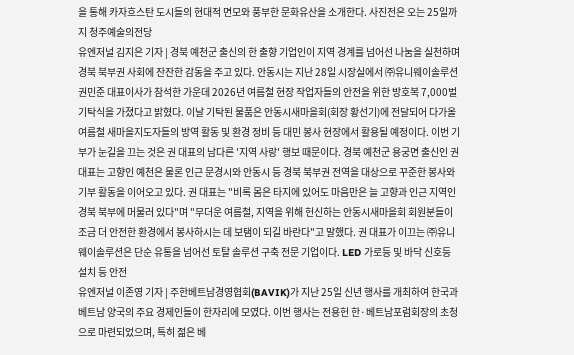을 통해 카자흐스탄 도시들의 현대적 면모와 풍부한 문화유산을 소개한다. 사진전은 오는 25일까지 청주예술의전당
유엔저널 김지은 기자 | 경북 예천군 출신의 한 출향 기업인이 지역 경계를 넘어선 나눔을 실천하며 경북 북부권 사회에 잔잔한 감동을 주고 있다. 안동시는 지난 28일 시장실에서 ㈜유니웨이솔루션 권민준 대표이사가 참석한 가운데 2026년 여름철 현장 작업자들의 안전을 위한 방호복 7,000벌 기탁식을 가졌다고 밝혔다. 이날 기탁된 물품은 안동시새마을회(회장 황선기)에 전달되어 다가올 여름철 새마을지도자들의 방역 활동 및 환경 정비 등 대민 봉사 현장에서 활용될 예정이다. 이번 기부가 눈길을 끄는 것은 권 대표의 남다른 '지역 사랑' 행보 때문이다. 경북 예천군 용궁면 출신인 권 대표는 고향인 예천은 물론 인근 문경시와 안동시 등 경북 북부권 전역을 대상으로 꾸준한 봉사와 기부 활동을 이어오고 있다. 권 대표는 "비록 몸은 타지에 있어도 마음만은 늘 고향과 인근 지역인 경북 북부에 머물러 있다"며 "무더운 여름철, 지역을 위해 헌신하는 안동시새마을회 회원분들이 조금 더 안전한 환경에서 봉사하시는 데 보탬이 되길 바란다"고 말했다. 권 대표가 이끄는 ㈜유니웨이솔루션은 단순 유통을 넘어선 토탈 솔루션 구축 전문 기업이다. LED 가로등 및 바닥 신호등 설치 등 안전
유엔저널 이존영 기자 | 주한베트남경영협회(BAVIK)가 지난 25일 신년 행사를 개최하여 한국과 베트남 양국의 주요 경제인들이 한자리에 모였다. 이번 행사는 전용헌 한·베트남포럼회장의 초청으로 마련되었으며, 특히 젊은 베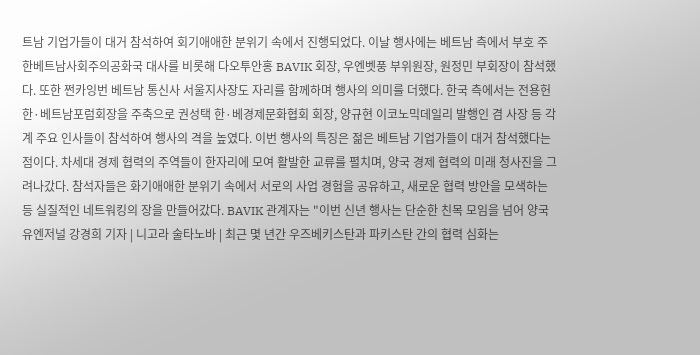트남 기업가들이 대거 참석하여 회기애애한 분위기 속에서 진행되었다. 이날 행사에는 베트남 측에서 부호 주한베트남사회주의공화국 대사를 비롯해 다오투안홍 BAVIK 회장, 우엔벳풍 부위원장, 원정민 부회장이 참석했다. 또한 쩐카잉번 베트남 통신사 서울지사장도 자리를 함께하며 행사의 의미를 더했다. 한국 측에서는 전용헌 한·베트남포럼회장을 주축으로 권성택 한·베경제문화협회 회장, 양규현 이코노믹데일리 발행인 겸 사장 등 각계 주요 인사들이 참석하여 행사의 격을 높였다. 이번 행사의 특징은 젊은 베트남 기업가들이 대거 참석했다는 점이다. 차세대 경제 협력의 주역들이 한자리에 모여 활발한 교류를 펼치며, 양국 경제 협력의 미래 청사진을 그려나갔다. 참석자들은 화기애애한 분위기 속에서 서로의 사업 경험을 공유하고, 새로운 협력 방안을 모색하는 등 실질적인 네트워킹의 장을 만들어갔다. BAVIK 관계자는 "이번 신년 행사는 단순한 친목 모임을 넘어 양국
유엔저널 강경희 기자 | 니고라 술타노바 | 최근 몇 년간 우즈베키스탄과 파키스탄 간의 협력 심화는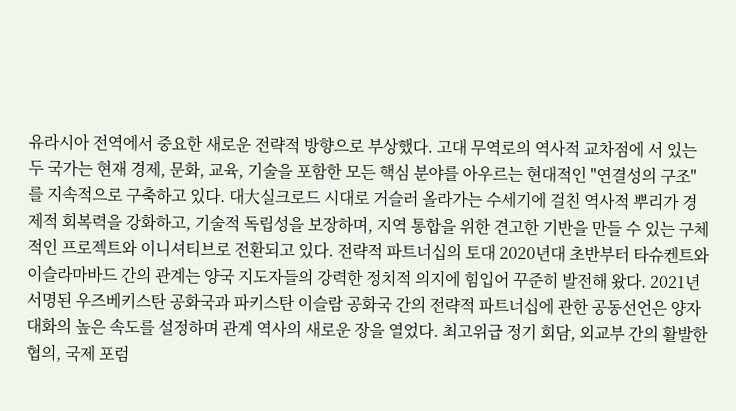유라시아 전역에서 중요한 새로운 전략적 방향으로 부상했다. 고대 무역로의 역사적 교차점에 서 있는 두 국가는 현재 경제, 문화, 교육, 기술을 포함한 모든 핵심 분야를 아우르는 현대적인 "연결성의 구조"를 지속적으로 구축하고 있다. 대大실크로드 시대로 거슬러 올라가는 수세기에 걸친 역사적 뿌리가 경제적 회복력을 강화하고, 기술적 독립성을 보장하며, 지역 통합을 위한 견고한 기반을 만들 수 있는 구체적인 프로젝트와 이니셔티브로 전환되고 있다. 전략적 파트너십의 토대 2020년대 초반부터 타슈켄트와 이슬라마바드 간의 관계는 양국 지도자들의 강력한 정치적 의지에 힘입어 꾸준히 발전해 왔다. 2021년 서명된 우즈베키스탄 공화국과 파키스탄 이슬람 공화국 간의 전략적 파트너십에 관한 공동선언은 양자 대화의 높은 속도를 설정하며 관계 역사의 새로운 장을 열었다. 최고위급 정기 회담, 외교부 간의 활발한 협의, 국제 포럼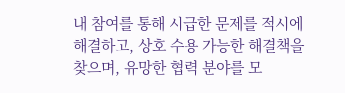내 참여를 통해 시급한 문제를 적시에 해결하고, 상호 수용 가능한 해결책을 찾으며, 유망한 협력 분야를 모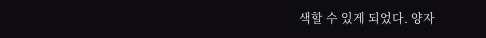색할 수 있게 되었다. 양자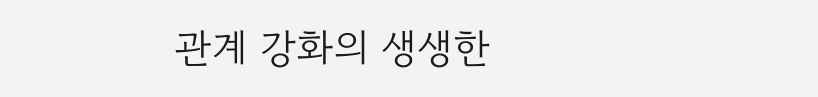관계 강화의 생생한